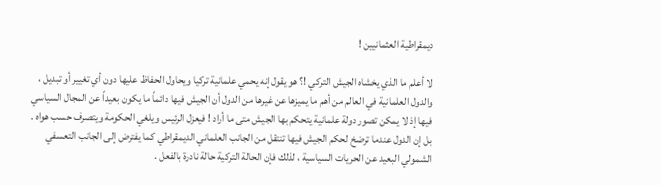ديمقراطية العثمانيين !

لا أعلم ما الذي يخشاه الجيش التركي !؟ هو يقول إنه يحمي علمانية تركيا ويحاول الحفاظ عليها دون أي تغيير أو تبديل ، والدول العلمانية في العالم من أهم ما يميزها عن غيرها من الدول أن الجيش فيها دائماً ما يكون بعيداً عن المجال السياسي فيها إذ لا يمكن تصور دولة علمانية يتحكم بها الجيش متى ما أراد ! فيعزل الرئيس ويلغي الحكومة ويتصرف حسب هواه . بل إن الدول عندما ترضخ لحكم الجيش فيها تنتقل من الجانب العلماني الديمقراطي كما يفترض إلى الجانب التعسفي الشمولي البعيد عن الحريات السياسية ، لذلك فإن الحالة التركية حالة نادرة بالفعل .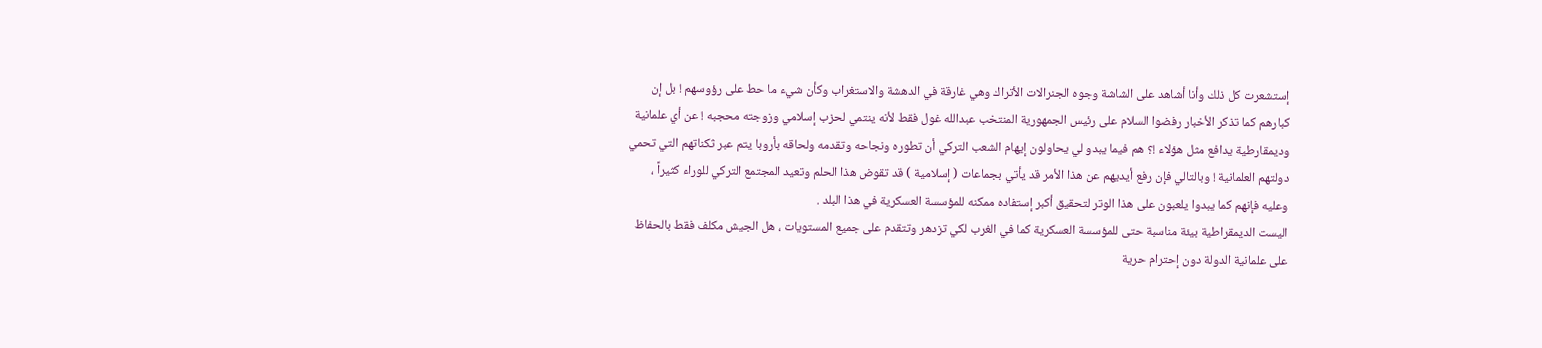إستشعرت كل ذلك وأنا أشاهد على الشاشة وجوه الجنرالات الأتراك وهي غارقة في الدهشة والاستغراب وكأن شيء ما حط على رؤوسهم ! بل إن كبارهم كما تذكر الأخبار رفضوا السلام على رئيس الجمهورية المنتخب عبدالله غول فقط لأنه ينتمي لحزب إسلامي وزوجته محجبه ! عن أي علمانية وديمقارطية يدافع مثل هؤلاء !؟ هم فيما يبدو لي يحاولون إيهام الشعب التركي أن تطوره ونجاحه وتقدمه ولحاقه بأروبا يتم عبر ثكناتهم التي تحمي دولتهم العلمانية ! وبالتالي فإن رفع أيديهم عن هذا الأمر قد يأتي بجماعات ( إسلامية ) قد تقوض هذا الحلم وتعيد المجتمع التركي للوراء كثيراً ، وعليه فإنهم كما يبدوا يلعبون على هذا الوتر لتحقيق أكبر إستفاده ممكنه للمؤسسة العسكرية في هذا البلد .
اليست الديمقراطية بيئة مناسبة حتى للمؤسسة العسكرية كما في الغرب لكي تزدهر وتتقدم على جميع المستويات ، هل الجيش مكلف فقط بالحفاظ على علمانية الدولة دون إحترام حرية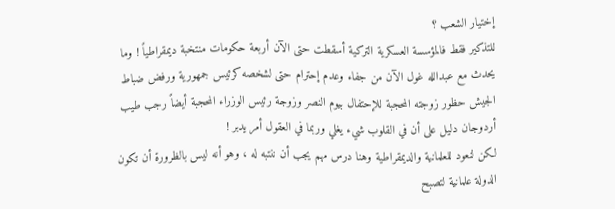إختيار الشعب ؟
للتذكير فقط فالمؤسسة العسكرية التركية أسقطت حتى الآن أربعة حكومات منتخبة ديمقراطياً ! وما يحدث مع عبدالله غول الآن من جفاء وعدم إحترام حتى لشخصه كرئيس جمهورية ورفض ضباط الجيش حظور زوجته المحجبة للإحتفال بيوم النصر وزوجة رئيس الوزراء المحجبة أيضاً رجب طيب أردوجان دليل على أن في القلوب شيء يغلي وربما في العقول أمر يدبر !
لكن لنعود للعلمانية والديمقراطية وهنا درس مهم يجب أن ننتبه له ، وهو أنه ليس بالظرورة أن تكون الدولة علمانية لتصبح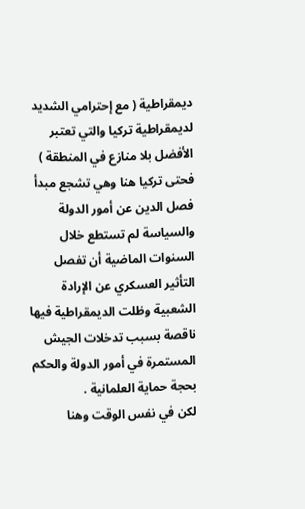ديمقراطية ( مع إحترامي الشديد لديمقراطية تركيا والتي تعتبر الأفضل بلا منازع في المنطقة ) فحتى تركيا هنا وهي تشجع مبدأ فصل الدين عن أمور الدولة والسياسة لم تستطع خلال السنوات الماضية أن تفصل التأثير العسكري عن الإرادة الشعبية وظلت الديمقراطية فيها ناقصة بسبب تدخلات الجيش المستمرة في أمور الدولة والحكم بحجة حماية العلمانية .
لكن في نفس الوقت وهنا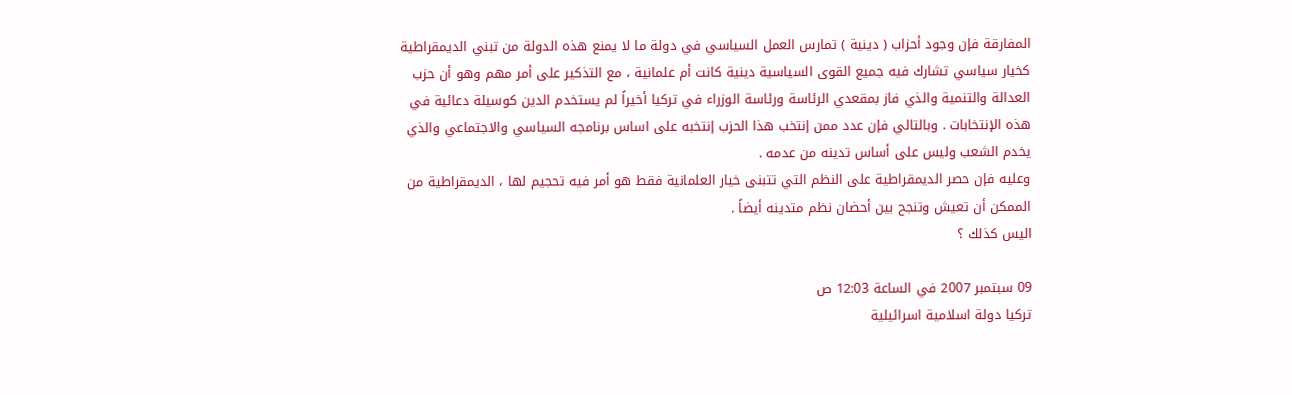المفارقة فإن وجود أحزاب ( دينية ) تمارس العمل السياسي في دولة ما لا يمنع هذه الدولة من تبني الديمقراطية كخيار سياسي تشارك فيه جميع القوى السياسية دينية كانت أم علمانية ، مع التذكير على أمر مهم وهو أن حزب العدالة والتنمية والذي فاز بمقعدي الرئاسة ورئاسة الوزراء في تركيا أخيراً لم يستخدم الدين كوسيلة دعائية في هذه الإنتخابات . وبالتالي فإن عدد ممن إنتخب هذا الحزب إنتخبه على اساس برنامجه السياسي والاجتماعي والذي يخدم الشعب وليس على أساس تدينه من عدمه .
وعليه فإن حصر الديمقراطية على النظم التي تتبنى خيار العلمانية فقط هو أمر فيه تحجيم لها ، الديمقراطية من الممكن أن تعيش وتنجح بين أحضان نظم متدينه أيضاً .
اليس كذلك ؟

09 سبتمبر 2007 في الساعة 12:03 ص
تركيا دولة اسلامية اسرائيلية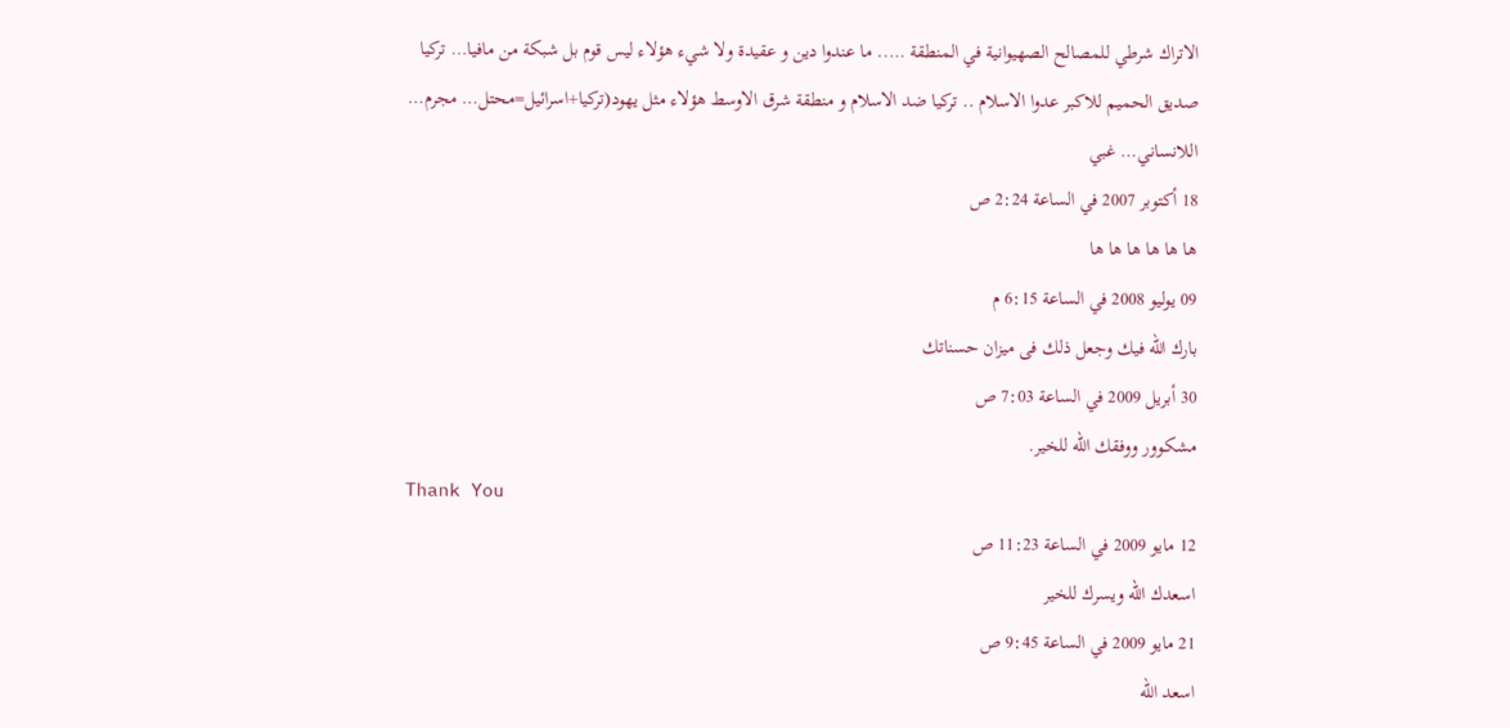الاتراك شرطي للمصالح الصهيوانية في المنطقة ….. ما عندوا دين و عقيدة ولا شيء هؤلاء ليس قوم بل شبكة من مافيا… تركيا صديق الحميم للاكبر عدوا الاسلام .. تركيا ضد الاسلام و منطقة شرق الاوسط هؤلاء مثل يهود(تركيا+اسرائيل=محتل… مجرم… اللانساني… غبي
18 أكتوبر 2007 في الساعة 2:24 ص
ها ها ها ها ها ها
09 يوليو 2008 في الساعة 6:15 م
بارك الله فيك وجعل ذلك فى ميزان حسناتك
30 أبريل 2009 في الساعة 7:03 ص
مشكوور ووفقك الله للخير.
Thank You
12 مايو 2009 في الساعة 11:23 ص
اسعدك الله ويسرك للخير
21 مايو 2009 في الساعة 9:45 ص
اسعد الله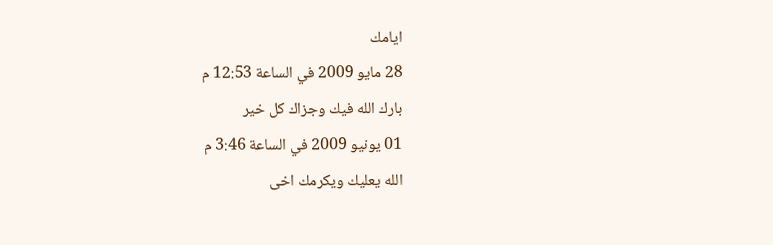ايامك
28 مايو 2009 في الساعة 12:53 م
بارك الله فيك وجزاك كل خير
01 يونيو 2009 في الساعة 3:46 م
الله يعليك ويكرمك اخى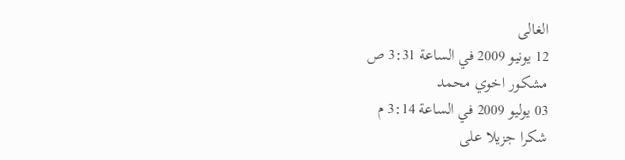الغالى
12 يونيو 2009 في الساعة 3:31 ص
مشكور اخوي محمد
03 يوليو 2009 في الساعة 3:14 م
شكرا جزيلا على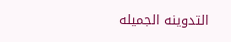التدوينه الجميله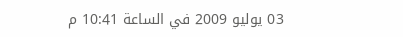03 يوليو 2009 في الساعة 10:41 م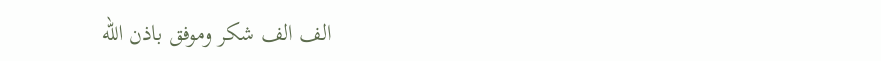الف الف شكر وموفق باذن الله